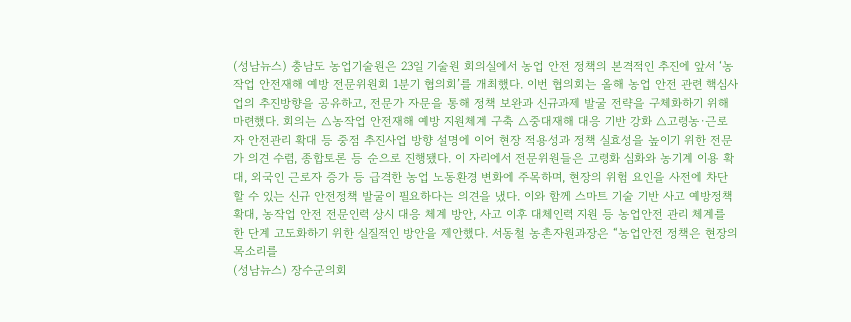(성남뉴스) 충남도 농업기술원은 23일 기술원 회의실에서 농업 안전 정책의 본격적인 추진에 앞서 ‘농작업 안전재해 예방 전문위원회 1분기 협의회’를 개최했다. 이번 협의회는 올해 농업 안전 관련 핵심사업의 추진방향을 공유하고, 전문가 자문을 통해 정책 보완과 신규과제 발굴 전략을 구체화하기 위해 마련했다. 회의는 △농작업 안전재해 예방 지원체계 구축 △중대재해 대응 기반 강화 △고령농·근로자 안전관리 확대 등 중점 추진사업 방향 설명에 이어 현장 적용성과 정책 실효성을 높이기 위한 전문가 의견 수렴, 종합토론 등 순으로 진행됐다. 이 자리에서 전문위원들은 고령화 심화와 농기계 이용 확대, 외국인 근로자 증가 등 급격한 농업 노동환경 변화에 주목하며, 현장의 위험 요인을 사전에 차단할 수 있는 신규 안전정책 발굴이 필요하다는 의견을 냈다. 이와 함께 스마트 기술 기반 사고 예방정책 확대, 농작업 안전 전문인력 상시 대응 체계 방안, 사고 이후 대체인력 지원 등 농업안전 관리 체계를 한 단계 고도화하기 위한 실질적인 방안을 제안했다. 서동철 농촌자원과장은 “농업안전 정책은 현장의 목소리를
(성남뉴스) 장수군의회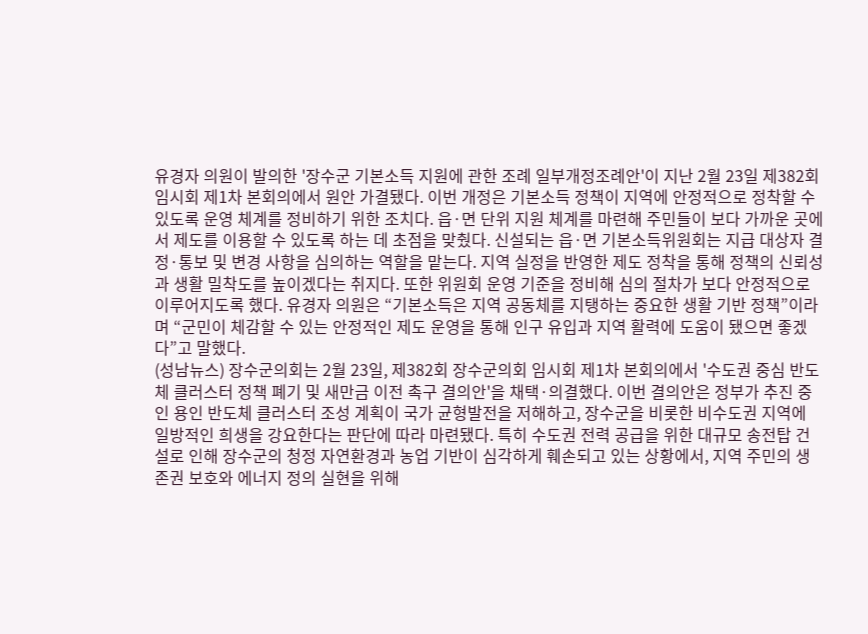유경자 의원이 발의한 '장수군 기본소득 지원에 관한 조례 일부개정조례안'이 지난 2월 23일 제382회 임시회 제1차 본회의에서 원안 가결됐다. 이번 개정은 기본소득 정책이 지역에 안정적으로 정착할 수 있도록 운영 체계를 정비하기 위한 조치다. 읍·면 단위 지원 체계를 마련해 주민들이 보다 가까운 곳에서 제도를 이용할 수 있도록 하는 데 초점을 맞췄다. 신설되는 읍·면 기본소득위원회는 지급 대상자 결정·통보 및 변경 사항을 심의하는 역할을 맡는다. 지역 실정을 반영한 제도 정착을 통해 정책의 신뢰성과 생활 밀착도를 높이겠다는 취지다. 또한 위원회 운영 기준을 정비해 심의 절차가 보다 안정적으로 이루어지도록 했다. 유경자 의원은 “기본소득은 지역 공동체를 지탱하는 중요한 생활 기반 정책”이라며 “군민이 체감할 수 있는 안정적인 제도 운영을 통해 인구 유입과 지역 활력에 도움이 됐으면 좋겠다”고 말했다.
(성남뉴스) 장수군의회는 2월 23일, 제382회 장수군의회 임시회 제1차 본회의에서 '수도권 중심 반도체 클러스터 정책 폐기 및 새만금 이전 촉구 결의안'을 채택·의결했다. 이번 결의안은 정부가 추진 중인 용인 반도체 클러스터 조성 계획이 국가 균형발전을 저해하고, 장수군을 비롯한 비수도권 지역에 일방적인 희생을 강요한다는 판단에 따라 마련됐다. 특히 수도권 전력 공급을 위한 대규모 송전탑 건설로 인해 장수군의 청정 자연환경과 농업 기반이 심각하게 훼손되고 있는 상황에서, 지역 주민의 생존권 보호와 에너지 정의 실현을 위해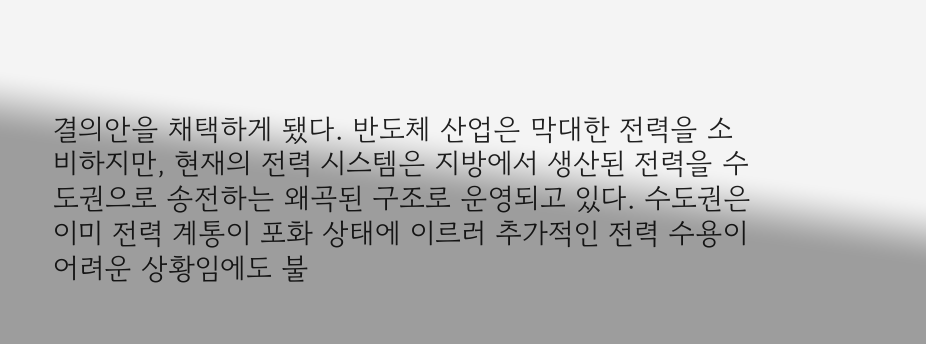결의안을 채택하게 됐다. 반도체 산업은 막대한 전력을 소비하지만, 현재의 전력 시스템은 지방에서 생산된 전력을 수도권으로 송전하는 왜곡된 구조로 운영되고 있다. 수도권은 이미 전력 계통이 포화 상태에 이르러 추가적인 전력 수용이 어려운 상황임에도 불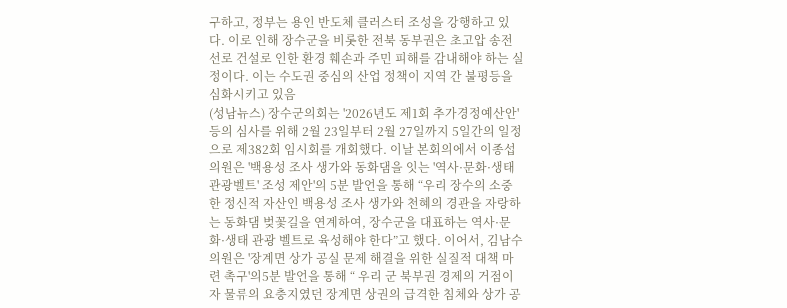구하고, 정부는 용인 반도체 클러스터 조성을 강행하고 있다. 이로 인해 장수군을 비롯한 전북 동부권은 초고압 송전선로 건설로 인한 환경 훼손과 주민 피해를 감내해야 하는 실정이다. 이는 수도권 중심의 산업 정책이 지역 간 불평등을 심화시키고 있음
(성남뉴스) 장수군의회는 '2026년도 제1회 추가경정예산안'등의 심사를 위해 2월 23일부터 2월 27일까지 5일간의 일정으로 제382회 임시회를 개회했다. 이날 본회의에서 이종섭 의원은 '백용성 조사 생가와 동화댐을 잇는 '역사·문화·생태 관광벨트' 조성 제안'의 5분 발언을 통해 “우리 장수의 소중한 정신적 자산인 백용성 조사 생가와 천혜의 경관을 자랑하는 동화댐 벚꽃길을 연계하여, 장수군을 대표하는 역사·문화·생태 관광 벨트로 육성해야 한다”고 했다. 이어서, 김남수 의원은 '장계면 상가 공실 문제 해결을 위한 실질적 대책 마련 촉구'의5분 발언을 통해 “ 우리 군 북부권 경제의 거점이자 물류의 요충지였던 장계면 상권의 급격한 침체와 상가 공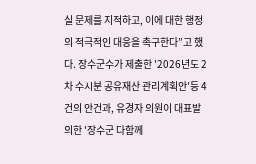실 문제를 지적하고, 이에 대한 행정의 적극적인 대응을 촉구한다”고 했다. 장수군수가 제출한 '2026년도 2차 수시분 공유재산 관리계획안'등 4건의 안건과, 유경자 의원이 대표발의한 '장수군 다함께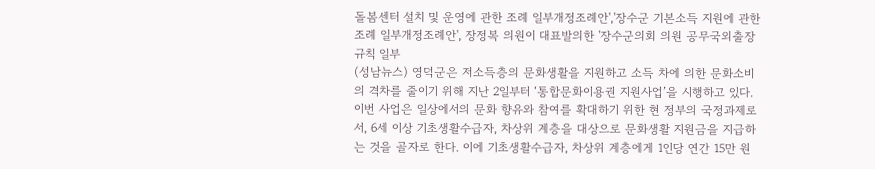돌봄센터 설치 및 운영에 관한 조례 일부개정조례안','장수군 기본소득 지원에 관한 조례 일부개정조례안', 장정복 의원이 대표발의한 '장수군의회 의원 공무국외출장 규칙 일부
(성남뉴스) 영덕군은 저소득층의 문화생활을 지원하고 소득 차에 의한 문화소비의 격차를 줄이기 위해 지난 2일부터 ‘통합문화이용권 지원사업’을 시행하고 있다. 이번 사업은 일상에서의 문화 향유와 참여를 확대하기 위한 현 정부의 국정과제로서, 6세 이상 기초생활수급자, 차상위 계층을 대상으로 문화생활 지원금을 지급하는 것을 골자로 한다. 이에 기초생활수급자, 차상위 계층에게 1인당 연간 15만 원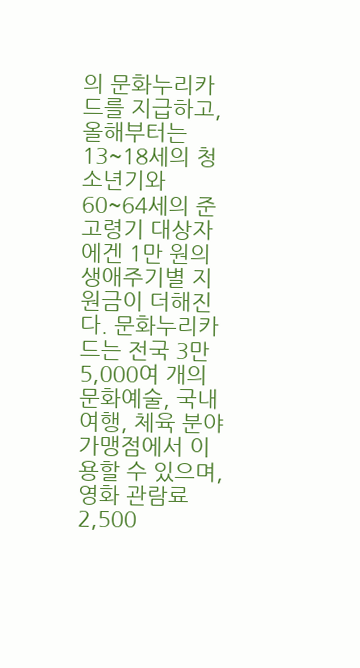의 문화누리카드를 지급하고, 올해부터는 13~18세의 청소년기와 60~64세의 준고령기 대상자에겐 1만 원의 생애주기별 지원금이 더해진다. 문화누리카드는 전국 3만 5,000여 개의 문화예술, 국내 여행, 체육 분야 가맹점에서 이용할 수 있으며, 영화 관람료 2,500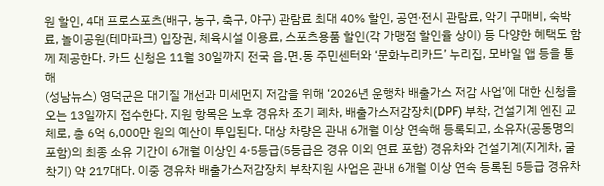원 할인, 4대 프로스포츠(배구, 농구, 축구, 야구) 관람료 최대 40% 할인, 공연∙전시 관람료, 악기 구매비, 숙박료, 놀이공원(테마파크) 입장권, 체육시설 이용료, 스포츠용품 할인(각 가맹점 할인율 상이) 등 다양한 혜택도 함께 제공한다. 카드 신청은 11월 30일까지 전국 읍․면․동 주민센터와 ‘문화누리카드’ 누리집, 모바일 앱 등을 통해
(성남뉴스) 영덕군은 대기질 개선과 미세먼지 저감을 위해 ‘2026년 운행차 배출가스 저감 사업’에 대한 신청을 오는 13일까지 접수한다. 지원 항목은 노후 경유차 조기 폐차, 배출가스저감장치(DPF) 부착, 건설기계 엔진 교체로, 총 6억 6,000만 원의 예산이 투입된다. 대상 차량은 관내 6개월 이상 연속해 등록되고, 소유자(공동명의 포함)의 최종 소유 기간이 6개월 이상인 4·5등급(5등급은 경유 이외 연료 포함) 경유차와 건설기계(지게차, 굴착기) 약 217대다. 이중 경유차 배출가스저감장치 부착지원 사업은 관내 6개월 이상 연속 등록된 5등급 경유차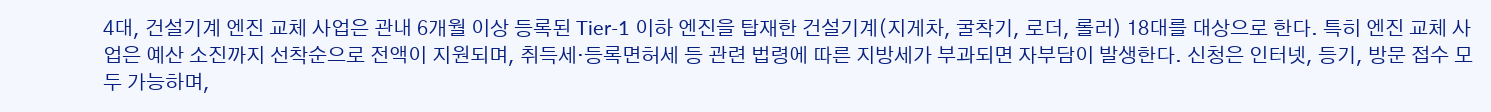4대, 건설기계 엔진 교체 사업은 관내 6개월 이상 등록된 Tier-1 이하 엔진을 탑재한 건설기계(지게차, 굴착기, 로더, 롤러) 18대를 대상으로 한다. 특히 엔진 교체 사업은 예산 소진까지 선착순으로 전액이 지원되며, 취득세·등록면허세 등 관련 법령에 따른 지방세가 부과되면 자부담이 발생한다. 신청은 인터넷, 등기, 방문 접수 모두 가능하며,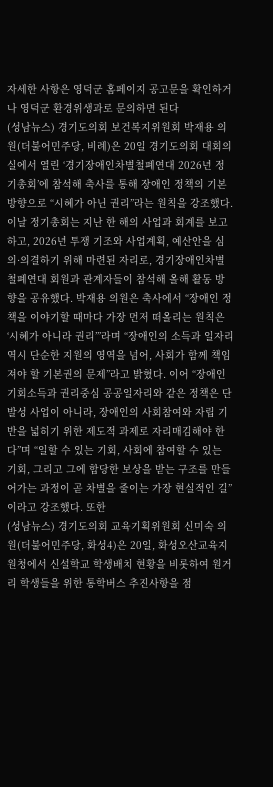자세한 사항은 영덕군 홈페이지 공고문을 확인하거나 영덕군 환경위생과로 문의하면 된다
(성남뉴스) 경기도의회 보건복지위원회 박재용 의원(더불어민주당, 비례)은 20일 경기도의회 대회의실에서 열린 ‘경기장애인차별철폐연대 2026년 정기총회’에 참석해 축사를 통해 장애인 정책의 기본 방향으로 “시혜가 아닌 권리”라는 원칙을 강조했다. 이날 정기총회는 지난 한 해의 사업과 회계를 보고하고, 2026년 투쟁 기조와 사업계획, 예산안을 심의·의결하기 위해 마련된 자리로, 경기장애인차별철폐연대 회원과 관계자들이 참석해 올해 활동 방향을 공유했다. 박재용 의원은 축사에서 “장애인 정책을 이야기할 때마다 가장 먼저 떠올리는 원칙은 ‘시혜가 아니라 권리’”라며 “장애인의 소득과 일자리 역시 단순한 지원의 영역을 넘어, 사회가 함께 책임져야 할 기본권의 문제”라고 밝혔다. 이어 “장애인 기회소득과 권리중심 공공일자리와 같은 정책은 단발성 사업이 아니라, 장애인의 사회참여와 자립 기반을 넓히기 위한 제도적 과제로 자리매김해야 한다”며 “일할 수 있는 기회, 사회에 참여할 수 있는 기회, 그리고 그에 합당한 보상을 받는 구조를 만들어가는 과정이 곧 차별을 줄이는 가장 현실적인 길”이라고 강조했다. 또한
(성남뉴스) 경기도의회 교육기획위원회 신미숙 의원(더불어민주당, 화성4)은 20일, 화성오산교육지원청에서 신설학교 학생배치 현황을 비롯하여 원거리 학생들을 위한 통학버스 추진사항을 점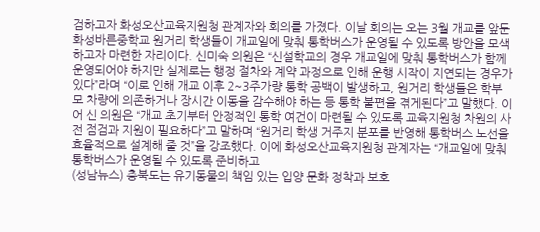검하고자 화성오산교육지원청 관계자와 회의를 가졌다. 이날 회의는 오는 3월 개교를 앞둔 화성바른중학교 원거리 학생들이 개교일에 맞춰 통학버스가 운영될 수 있도록 방안을 모색하고자 마련한 자리이다. 신미숙 의원은 “신설학교의 경우 개교일에 맞춰 통학버스가 함께 운영되어야 하지만 실제로는 행정 절차와 계약 과정으로 인해 운행 시작이 지연되는 경우가 있다”라며 “이로 인해 개교 이후 2~3주가량 통학 공백이 발생하고, 원거리 학생들은 학부모 차량에 의존하거나 장시간 이동을 감수해야 하는 등 통학 불편을 겪게된다”고 말했다. 이어 신 의원은 “개교 초기부터 안정적인 통학 여건이 마련될 수 있도록 교육지원청 차원의 사전 점검과 지원이 필요하다”고 말하며 “원거리 학생 거주지 분포를 반영해 통학버스 노선을 효율적으로 설계해 줄 것”을 강조했다. 이에 화성오산교육지원청 관계자는 “개교일에 맞춰 통학버스가 운영될 수 있도록 준비하고
(성남뉴스) 충북도는 유기동물의 책임 있는 입양 문화 정착과 보호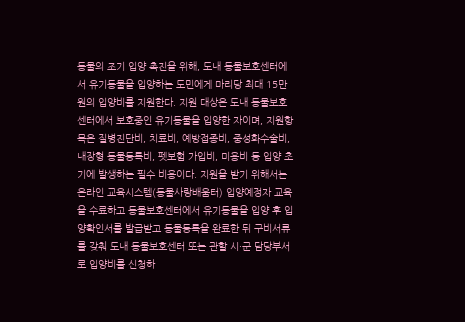동물의 조기 입양 촉진을 위해, 도내 동물보호센터에서 유기동물을 입양하는 도민에게 마리당 최대 15만원의 입양비를 지원한다. 지원 대상은 도내 동물보호센터에서 보호중인 유기동물을 입양한 자이며, 지원항목은 질병진단비, 치료비, 예방접종비, 중성화수술비, 내장형 동물등록비, 펫보험 가입비, 미용비 등 입양 초기에 발생하는 필수 비용이다. 지원을 받기 위해서는 온라인 교육시스템(동물사랑배움터) 입양예정자 교육을 수료하고 동물보호센터에서 유기동물을 입양 후 입양확인서를 발급받고 동물등록을 완료한 뒤 구비서류를 갖춰 도내 동물보호센터 또는 관할 시·군 담당부서로 입양비를 신청하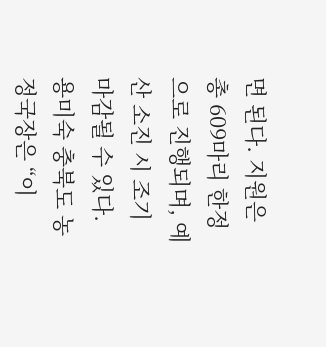면 된다. 지원은 총 609마리 한정으로 진행되며, 예산 소진 시 조기 마감될 수 있다. 용미숙 충북도 농정국장은 “이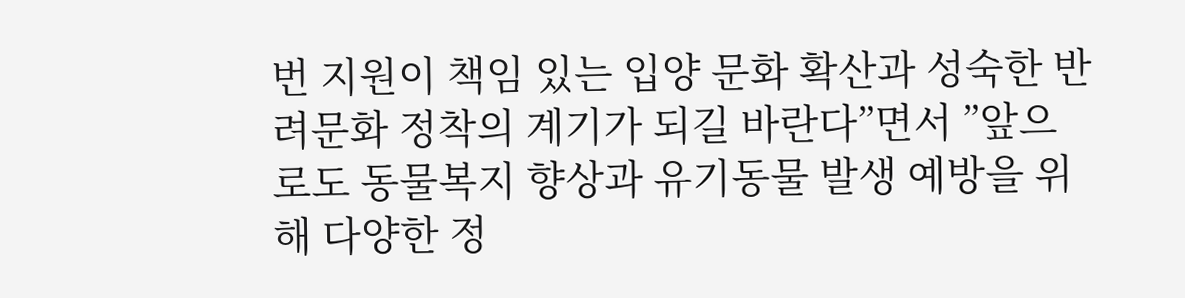번 지원이 책임 있는 입양 문화 확산과 성숙한 반려문화 정착의 계기가 되길 바란다”면서 ”앞으로도 동물복지 향상과 유기동물 발생 예방을 위해 다양한 정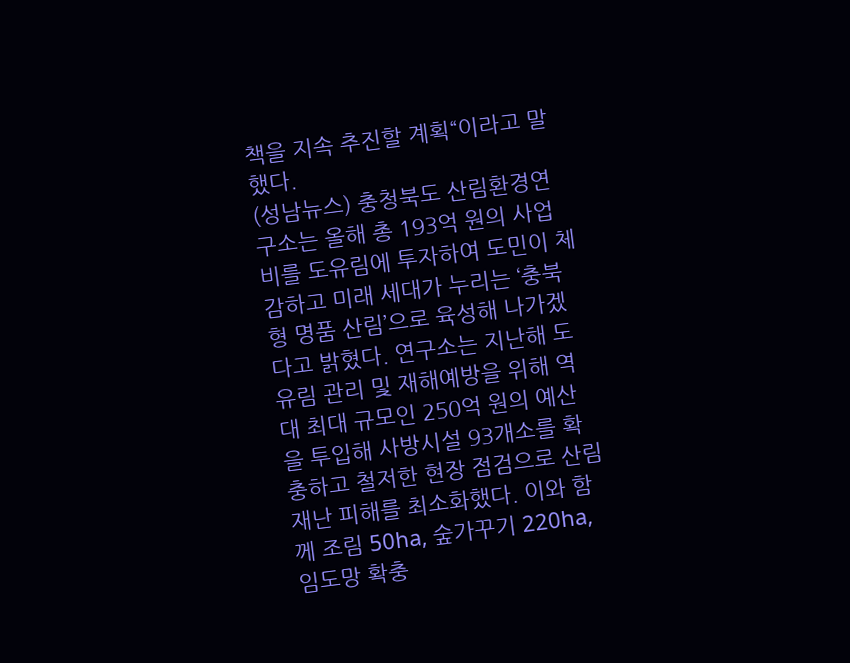책을 지속 추진할 계획“이라고 말했다.
(성남뉴스) 충청북도 산림환경연구소는 올해 총 193억 원의 사업비를 도유림에 투자하여 도민이 체감하고 미래 세대가 누리는 ‘충북형 명품 산림’으로 육성해 나가겠다고 밝혔다. 연구소는 지난해 도유림 관리 및 재해예방을 위해 역대 최대 규모인 250억 원의 예산을 투입해 사방시설 93개소를 확충하고 철저한 현장 점검으로 산림 재난 피해를 최소화했다. 이와 함께 조림 50ha, 숲가꾸기 220ha, 임도망 확충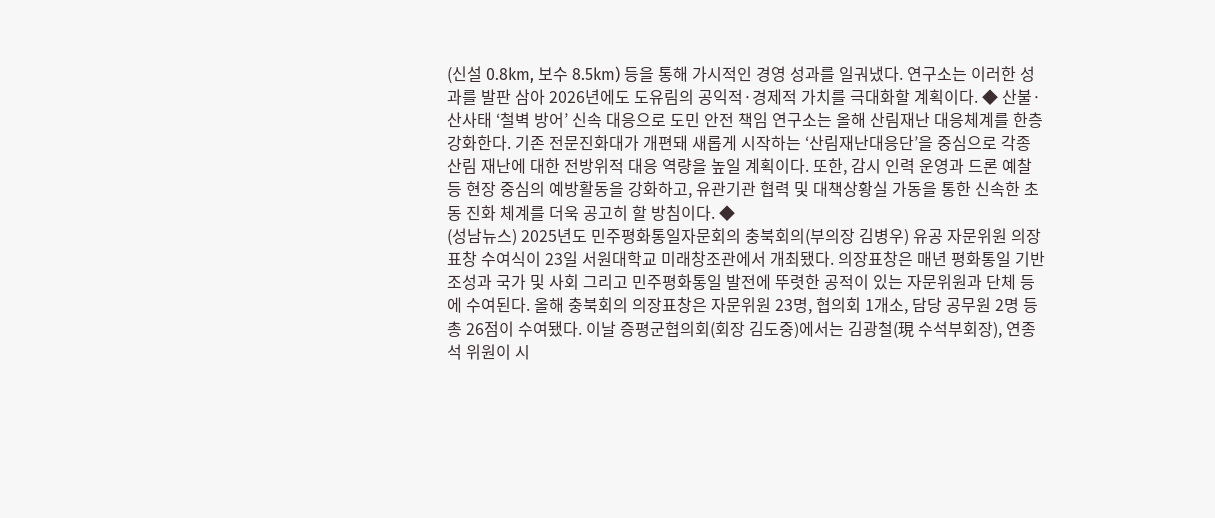(신설 0.8km, 보수 8.5km) 등을 통해 가시적인 경영 성과를 일궈냈다. 연구소는 이러한 성과를 발판 삼아 2026년에도 도유림의 공익적·경제적 가치를 극대화할 계획이다. ◆ 산불·산사태 ‘철벽 방어’ 신속 대응으로 도민 안전 책임 연구소는 올해 산림재난 대응체계를 한층 강화한다. 기존 전문진화대가 개편돼 새롭게 시작하는 ‘산림재난대응단’을 중심으로 각종 산림 재난에 대한 전방위적 대응 역량을 높일 계획이다. 또한, 감시 인력 운영과 드론 예찰 등 현장 중심의 예방활동을 강화하고, 유관기관 협력 및 대책상황실 가동을 통한 신속한 초동 진화 체계를 더욱 공고히 할 방침이다. ◆
(성남뉴스) 2025년도 민주평화통일자문회의 충북회의(부의장 김병우) 유공 자문위원 의장표창 수여식이 23일 서원대학교 미래창조관에서 개최됐다. 의장표창은 매년 평화통일 기반 조성과 국가 및 사회 그리고 민주평화통일 발전에 뚜렷한 공적이 있는 자문위원과 단체 등에 수여된다. 올해 충북회의 의장표창은 자문위원 23명, 협의회 1개소, 담당 공무원 2명 등 총 26점이 수여됐다. 이날 증평군협의회(회장 김도중)에서는 김광철(現 수석부회장), 연종석 위원이 시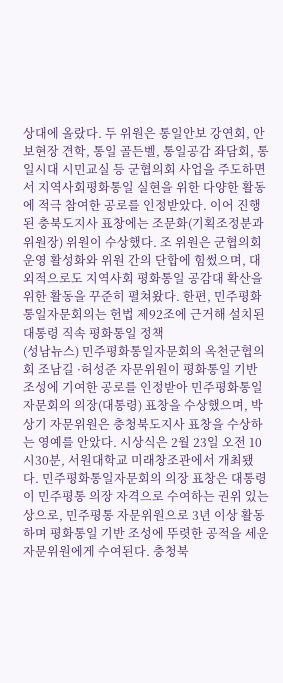상대에 올랐다. 두 위원은 통일안보 강연회, 안보현장 견학, 통일 골든벨, 통일공감 좌담회, 통일시대 시민교실 등 군협의회 사업을 주도하면서 지역사회평화통일 실현을 위한 다양한 활동에 적극 참여한 공로를 인정받았다. 이어 진행된 충북도지사 표창에는 조문화(기획조정분과위원장) 위원이 수상했다. 조 위원은 군협의회 운영 활성화와 위원 간의 단합에 힘썼으며, 대외적으로도 지역사회 평화통일 공감대 확산을 위한 활동을 꾸준히 펼쳐왔다. 한편, 민주평화통일자문회의는 헌법 제92조에 근거해 설치된 대통령 직속 평화통일 정책
(성남뉴스) 민주평화통일자문회의 옥천군협의회 조남길 ·허성준 자문위원이 평화통일 기반 조성에 기여한 공로를 인정받아 민주평화통일자문회의 의장(대통령) 표창을 수상했으며, 박상기 자문위원은 충청북도지사 표창을 수상하는 영예를 안았다. 시상식은 2월 23일 오전 10시30분, 서원대학교 미래창조관에서 개최됐다. 민주평화통일자문회의 의장 표창은 대통령이 민주평통 의장 자격으로 수여하는 권위 있는 상으로, 민주평통 자문위원으로 3년 이상 활동하며 평화통일 기반 조성에 뚜렷한 공적을 세운 자문위원에게 수여된다. 충청북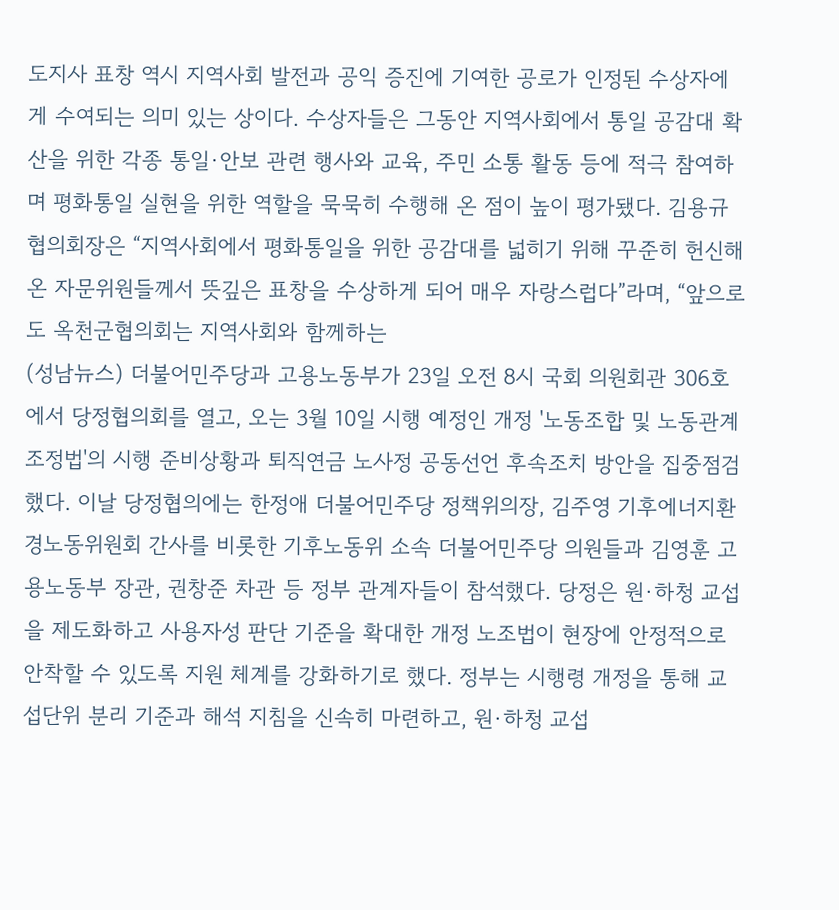도지사 표창 역시 지역사회 발전과 공익 증진에 기여한 공로가 인정된 수상자에게 수여되는 의미 있는 상이다. 수상자들은 그동안 지역사회에서 통일 공감대 확산을 위한 각종 통일·안보 관련 행사와 교육, 주민 소통 활동 등에 적극 참여하며 평화통일 실현을 위한 역할을 묵묵히 수행해 온 점이 높이 평가됐다. 김용규 협의회장은 “지역사회에서 평화통일을 위한 공감대를 넓히기 위해 꾸준히 헌신해 온 자문위원들께서 뜻깊은 표창을 수상하게 되어 매우 자랑스럽다”라며, “앞으로도 옥천군협의회는 지역사회와 함께하는
(성남뉴스) 더불어민주당과 고용노동부가 23일 오전 8시 국회 의원회관 306호에서 당정협의회를 열고, 오는 3월 10일 시행 예정인 개정 '노동조합 및 노동관계조정법'의 시행 준비상황과 퇴직연금 노사정 공동선언 후속조치 방안을 집중점검했다. 이날 당정협의에는 한정애 더불어민주당 정책위의장, 김주영 기후에너지환경노동위원회 간사를 비롯한 기후노동위 소속 더불어민주당 의원들과 김영훈 고용노동부 장관, 권창준 차관 등 정부 관계자들이 참석했다. 당정은 원·하청 교섭을 제도화하고 사용자성 판단 기준을 확대한 개정 노조법이 현장에 안정적으로 안착할 수 있도록 지원 체계를 강화하기로 했다. 정부는 시행령 개정을 통해 교섭단위 분리 기준과 해석 지침을 신속히 마련하고, 원·하청 교섭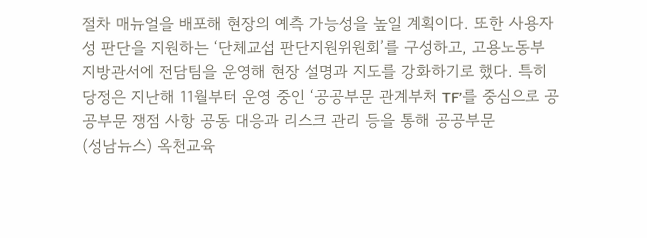절차 매뉴얼을 배포해 현장의 예측 가능성을 높일 계획이다. 또한 사용자성 판단을 지원하는 ‘단체교섭 판단지원위원회’를 구성하고, 고용노동부 지방관서에 전담팀을 운영해 현장 설명과 지도를 강화하기로 했다. 특히 당정은 지난해 11월부터 운영 중인 ‘공공부문 관계부처 TF’를 중심으로 공공부문 쟁점 사항 공동 대응과 리스크 관리 등을 통해 공공부문
(성남뉴스) 옥천교육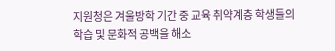지원청은 겨울방학 기간 중 교육 취약계층 학생들의 학습 및 문화적 공백을 해소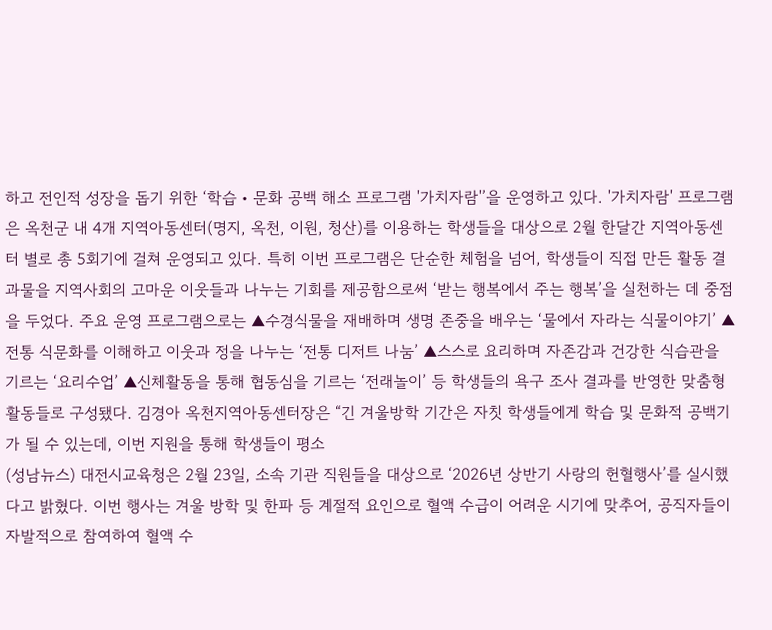하고 전인적 성장을 돕기 위한 ‘학습‧문화 공백 해소 프로그램 '가치자람'’을 운영하고 있다. '가치자람' 프로그램은 옥천군 내 4개 지역아동센터(명지, 옥천, 이원, 청산)를 이용하는 학생들을 대상으로 2월 한달간 지역아동센터 별로 총 5회기에 걸쳐 운영되고 있다. 특히 이번 프로그램은 단순한 체험을 넘어, 학생들이 직접 만든 활동 결과물을 지역사회의 고마운 이웃들과 나누는 기회를 제공함으로써 ‘받는 행복에서 주는 행복’을 실천하는 데 중점을 두었다. 주요 운영 프로그램으로는 ▲수경식물을 재배하며 생명 존중을 배우는 ‘물에서 자라는 식물이야기’ ▲전통 식문화를 이해하고 이웃과 정을 나누는 ‘전통 디저트 나눔’ ▲스스로 요리하며 자존감과 건강한 식습관을 기르는 ‘요리수업’ ▲신체활동을 통해 협동심을 기르는 ‘전래놀이’ 등 학생들의 욕구 조사 결과를 반영한 맞춤형 활동들로 구성됐다. 김경아 옥천지역아동센터장은 “긴 겨울방학 기간은 자칫 학생들에게 학습 및 문화적 공백기가 될 수 있는데, 이번 지원을 통해 학생들이 평소
(성남뉴스) 대전시교육청은 2월 23일, 소속 기관 직원들을 대상으로 ‘2026년 상반기 사랑의 헌혈행사’를 실시했다고 밝혔다. 이번 행사는 겨울 방학 및 한파 등 계절적 요인으로 혈액 수급이 어려운 시기에 맞추어, 공직자들이 자발적으로 참여하여 혈액 수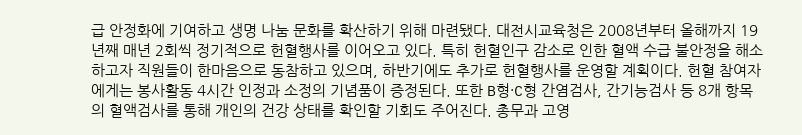급 안정화에 기여하고 생명 나눔 문화를 확산하기 위해 마련됐다. 대전시교육청은 2008년부터 올해까지 19년째 매년 2회씩 정기적으로 헌혈행사를 이어오고 있다. 특히 헌혈인구 감소로 인한 혈액 수급 불안정을 해소하고자 직원들이 한마음으로 동참하고 있으며, 하반기에도 추가로 헌혈행사를 운영할 계획이다. 헌혈 참여자에게는 봉사활동 4시간 인정과 소정의 기념품이 증정된다. 또한 B형·C형 간염검사, 간기능검사 등 8개 항목의 혈액검사를 통해 개인의 건강 상태를 확인할 기회도 주어진다. 총무과 고영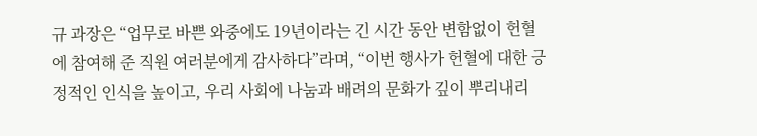규 과장은 “업무로 바쁜 와중에도 19년이라는 긴 시간 동안 변함없이 헌혈에 참여해 준 직원 여러분에게 감사하다”라며, “이번 행사가 헌혈에 대한 긍정적인 인식을 높이고, 우리 사회에 나눔과 배려의 문화가 깊이 뿌리내리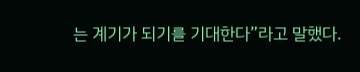는 계기가 되기를 기대한다”라고 말했다.